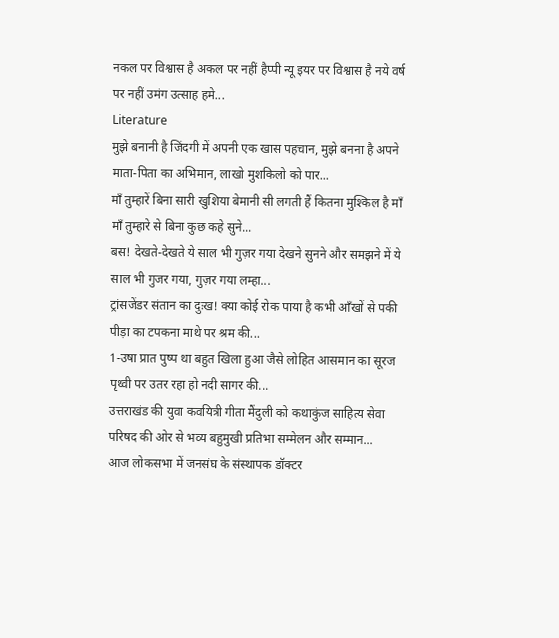नकल पर विश्वास है अकल पर नहीं हैप्पी न्यू इयर पर विश्वास है नये वर्ष पर नहीं उमंग उत्साह हमे...
Literature
मुझे बनानी है जिंदगी में अपनी एक खास पहचान, मुझे बनना है अपने माता-पिता का अभिमान, लाखो मुशकिलो को पार...
माँ तुम्हारें बिना सारी खुशिया बेमानी सी लगती हैं कितना मुश्किल है माँ माँ तुम्हारे से बिना कुछ कहे सुने...
बस! देखते-देखते ये साल भी गुज़र गया देखने सुनने और समझने में ये साल भी गुजर गया, गुज़र गया लम्हा...
ट्रांसजेंडर संतान का दुःख! क्या कोई रोक पाया है कभी आँखों से पकी पीड़ा का टपकना माथे पर श्रम की...
1-उषा प्रात पुष्प था बहुत खिला हुआ जैसे लोहित आसमान का सूरज पृथ्वी पर उतर रहा हो नदी सागर की...
उत्तराखंड की युवा कवयित्री गीता मैंदुली को कथाकुंज साहित्य सेवा परिषद की ओर से भव्य बहुमुखी प्रतिभा सम्मेलन और सम्मान...
आज लोकसभा में जनसंघ के संस्थापक डॉक्टर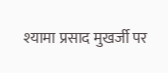श्यामा प्रसाद मुखर्जी पर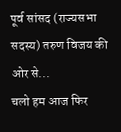पूर्व सांसद (राज्यसभा सदस्य) तरुण विजय की ओर से...
चलो हम आज फिर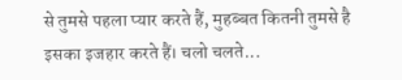से तुमसे पहला प्यार करते हैं, मुहब्बत कितनी तुमसे है इसका इजहार करते हैं। चलो चलते...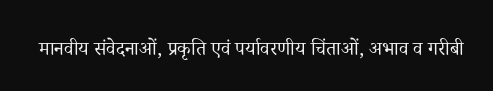मानवीय संवेदनाओं, प्रकृति एवं पर्यावरणीय चिंताओं, अभाव व गरीबी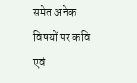समेत अनेक विषयों पर कवि एवं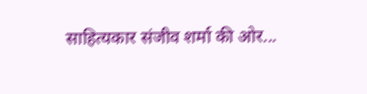साहित्यकार संजीव शर्मा की ओर...